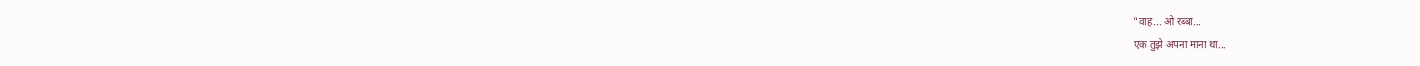"वाह... ओ रब्बा...
एक तुझे अपना माना था...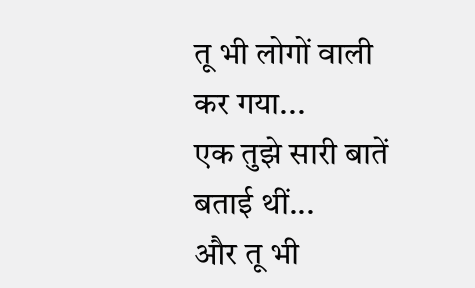तू भी लोगों वाली कर गया...
एक तुझे सारी बातें बताई थीं...
और तू भी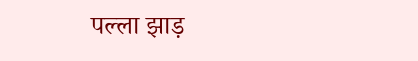पल्ला झाड़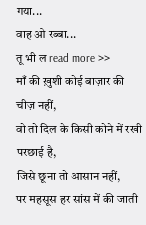गया...
वाह ओ रब्बा...
तू भी ल read more >>
माँ की ख़ुशी कोई बाज़ार की चीज़ नहीं,
वो तो दिल के किसी कोने में रखी परछाई है,
जिसे छूना तो आसान नहीं,
पर महसूस हर सांस में की जाती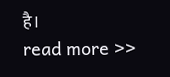है।
read more >>